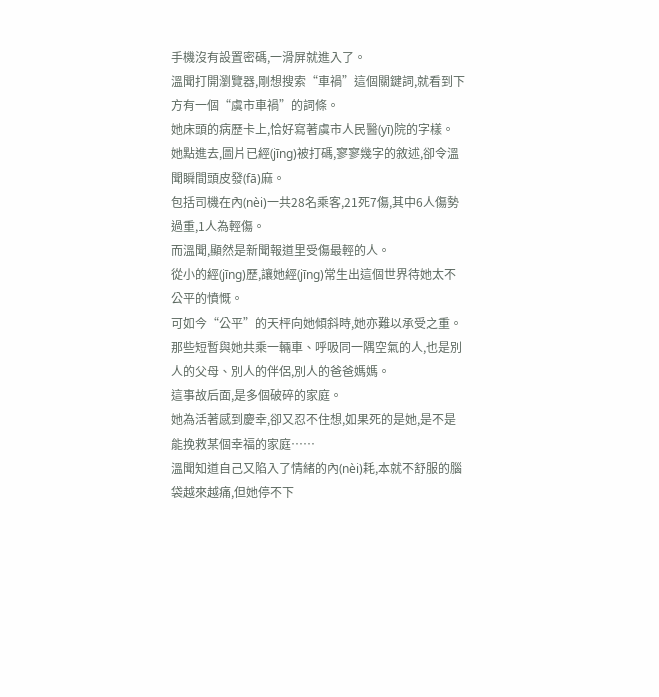手機沒有設置密碼,一滑屏就進入了。
溫聞打開瀏覽器,剛想搜索“車禍”這個關鍵詞,就看到下方有一個“虞市車禍”的詞條。
她床頭的病歷卡上,恰好寫著虞市人民醫(yī)院的字樣。
她點進去,圖片已經(jīng)被打碼,寥寥幾字的敘述,卻令溫聞瞬間頭皮發(fā)麻。
包括司機在內(nèi)一共28名乘客,21死7傷,其中6人傷勢過重,1人為輕傷。
而溫聞,顯然是新聞報道里受傷最輕的人。
從小的經(jīng)歷,讓她經(jīng)常生出這個世界待她太不公平的憤慨。
可如今“公平”的天枰向她傾斜時,她亦難以承受之重。
那些短暫與她共乘一輛車、呼吸同一隅空氣的人,也是別人的父母、別人的伴侶,別人的爸爸媽媽。
這事故后面,是多個破碎的家庭。
她為活著感到慶幸,卻又忍不住想,如果死的是她,是不是能挽救某個幸福的家庭……
溫聞知道自己又陷入了情緒的內(nèi)耗,本就不舒服的腦袋越來越痛,但她停不下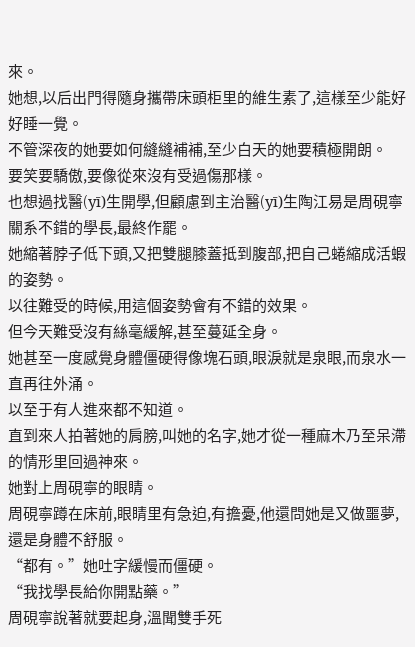來。
她想,以后出門得隨身攜帶床頭柜里的維生素了,這樣至少能好好睡一覺。
不管深夜的她要如何縫縫補補,至少白天的她要積極開朗。
要笑要驕傲,要像從來沒有受過傷那樣。
也想過找醫(yī)生開學,但顧慮到主治醫(yī)生陶江易是周硯寧關系不錯的學長,最終作罷。
她縮著脖子低下頭,又把雙腿膝蓋抵到腹部,把自己蜷縮成活蝦的姿勢。
以往難受的時候,用這個姿勢會有不錯的效果。
但今天難受沒有絲毫緩解,甚至蔓延全身。
她甚至一度感覺身體僵硬得像塊石頭,眼淚就是泉眼,而泉水一直再往外涌。
以至于有人進來都不知道。
直到來人拍著她的肩膀,叫她的名字,她才從一種麻木乃至呆滯的情形里回過神來。
她對上周硯寧的眼睛。
周硯寧蹲在床前,眼睛里有急迫,有擔憂,他還問她是又做噩夢,還是身體不舒服。
“都有。”她吐字緩慢而僵硬。
“我找學長給你開點藥。”
周硯寧說著就要起身,溫聞雙手死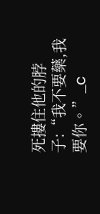死摟住他的脖子:“我不要藥,我要你。”_c